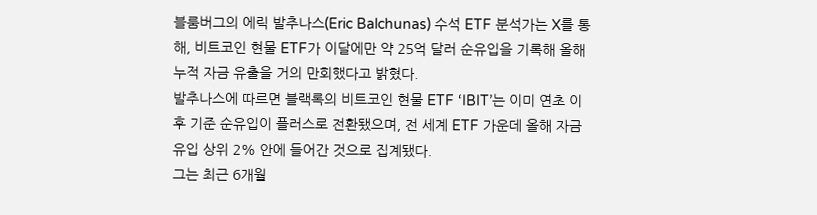블룸버그의 에릭 발추나스(Eric Balchunas) 수석 ETF 분석가는 X를 통해, 비트코인 현물 ETF가 이달에만 약 25억 달러 순유입을 기록해 올해 누적 자금 유출을 거의 만회했다고 밝혔다.
발추나스에 따르면 블랙록의 비트코인 현물 ETF ‘IBIT’는 이미 연초 이후 기준 순유입이 플러스로 전환됐으며, 전 세계 ETF 가운데 올해 자금 유입 상위 2% 안에 들어간 것으로 집계됐다.
그는 최근 6개월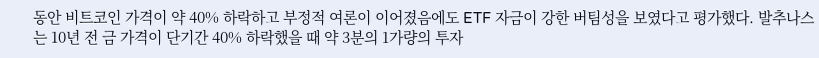동안 비트코인 가격이 약 40% 하락하고 부정적 여론이 이어졌음에도 ETF 자금이 강한 버팀성을 보였다고 평가했다. 발추나스는 10년 전 금 가격이 단기간 40% 하락했을 때 약 3분의 1가량의 투자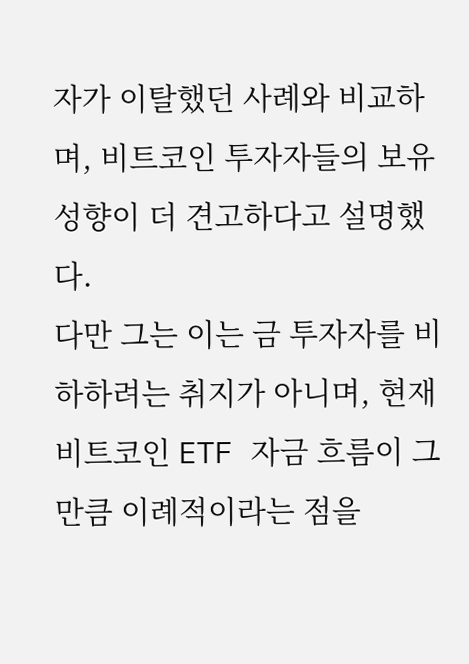자가 이탈했던 사례와 비교하며, 비트코인 투자자들의 보유 성향이 더 견고하다고 설명했다.
다만 그는 이는 금 투자자를 비하하려는 취지가 아니며, 현재 비트코인 ETF 자금 흐름이 그만큼 이례적이라는 점을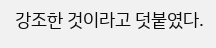강조한 것이라고 덧붙였다.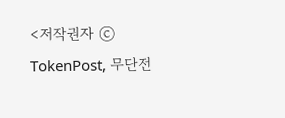<저작권자 ⓒ TokenPost, 무단전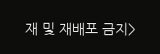재 및 재배포 금지>